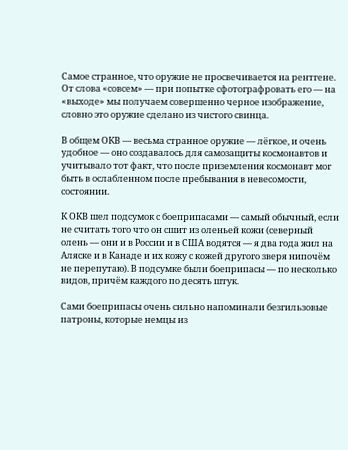Самое странное, что оружие не просвечивается на рентгене. От слова «совсем» — при попытке сфотографровать его — на «выходе» мы получаем совершенно черное изображение, словно это оружие сделано из чистого свинца.

В общем ОКВ — весьма странное оружие — лёгкое, и очень удобное — оно создавалось для самозащиты космонавтов и учитывало тот факт, что после приземления космонавт мог быть в ослабленном после пребывания в невесомости, состоянии.

К ОКВ шел подсумок с боеприпасами — самый обычный, если не считать того что он сшит из оленьей кожи (северный олень — они и в России и в США водятся — я два года жил на Аляске и в Канаде и их кожу с кожей другого зверя нипочём не перепутаю). В подсумке были боеприпасы — по несколько видов, причём каждого по десять штук.

Сами боеприпасы очень сильно напоминали безгильзовые патроны, которые немцы из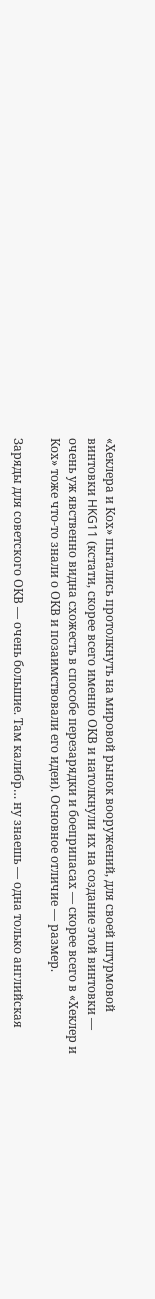«Хеклера и Кох» пытались протолкнуть на мировой рынок вооружений, для своей штурмовой винтовки HKG11 (кстати, скорее всего именно ОКВ и натолкнули их на создание этой винтовки — очень уж явственно видна схожесть в способе перезарядки и боеприпасах — скорее всего в «Хеклер и Кох» тоже что-то знали о ОКВ и позаимствовали его идеи). Основное отличие — размер.

Заряды для советского ОКВ — очень большие. Там калибр… ну знаешь — одна только английская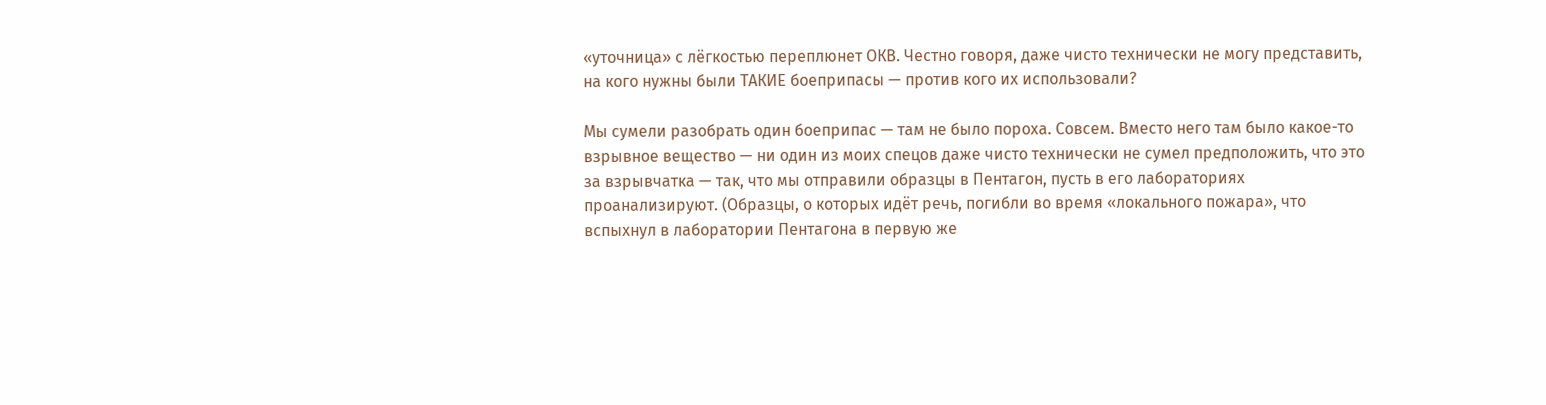«уточница» с лёгкостью переплюнет ОКВ. Честно говоря, даже чисто технически не могу представить, на кого нужны были ТАКИЕ боеприпасы — против кого их использовали?

Мы сумели разобрать один боеприпас — там не было пороха. Совсем. Вместо него там было какое-то взрывное вещество — ни один из моих спецов даже чисто технически не сумел предположить, что это за взрывчатка — так, что мы отправили образцы в Пентагон, пусть в его лабораториях проанализируют. (Образцы, о которых идёт речь, погибли во время «локального пожара», что вспыхнул в лаборатории Пентагона в первую же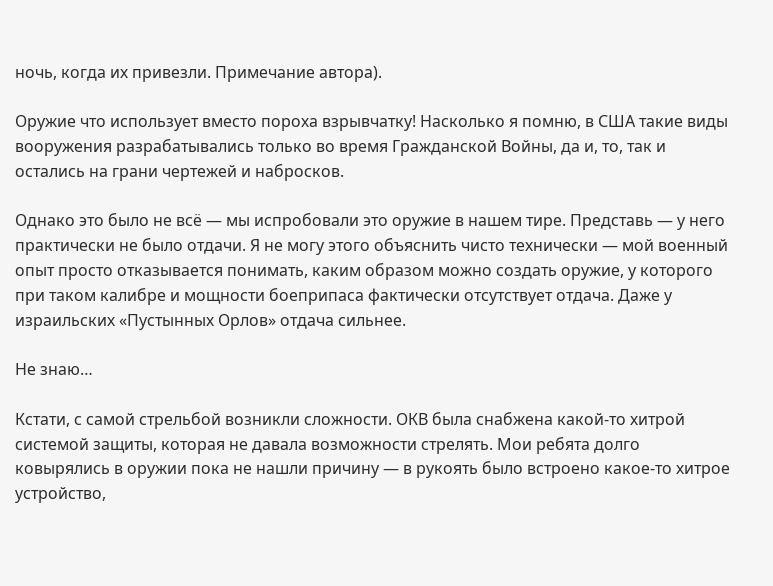ночь, когда их привезли. Примечание автора).

Оружие что использует вместо пороха взрывчатку! Насколько я помню, в США такие виды вооружения разрабатывались только во время Гражданской Войны, да и, то, так и остались на грани чертежей и набросков.

Однако это было не всё — мы испробовали это оружие в нашем тире. Представь — у него практически не было отдачи. Я не могу этого объяснить чисто технически — мой военный опыт просто отказывается понимать, каким образом можно создать оружие, у которого при таком калибре и мощности боеприпаса фактически отсутствует отдача. Даже у израильских «Пустынных Орлов» отдача сильнее.

Не знаю…

Кстати, с самой стрельбой возникли сложности. ОКВ была снабжена какой-то хитрой системой защиты, которая не давала возможности стрелять. Мои ребята долго ковырялись в оружии пока не нашли причину — в рукоять было встроено какое-то хитрое устройство,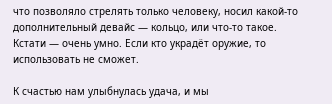что позволяло стрелять только человеку, носил какой-то дополнительный девайс — кольцо, или что-то такое. Кстати — очень умно. Если кто украдёт оружие, то использовать не сможет.

К счастью нам улыбнулась удача, и мы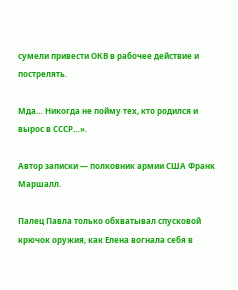сумели привести ОКВ в рабочее действие и пострелять.

Мда… Никогда не пойму тех, кто родился и вырос в СССР…».

Автор записки — полковник армии США Франк Маршалл.

Палец Павла только обхватывал спусковой крючок оружия, как Елена вогнала себя в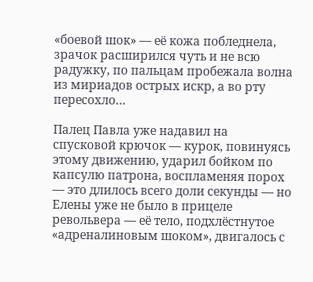«боевой шок» — её кожа побледнела, зрачок расширился чуть и не всю радужку, по пальцам пробежала волна из мириадов острых искр, а во рту пересохло…

Палец Павла уже надавил на спусковой крючок — курок, повинуясь этому движению, ударил бойком по капсулю патрона, воспламеняя порох — это длилось всего доли секунды — но Елены уже не было в прицеле револьвера — её тело, подхлёстнутое «адреналиновым шоком», двигалось с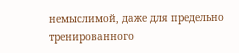немыслимой, даже для предельно тренированного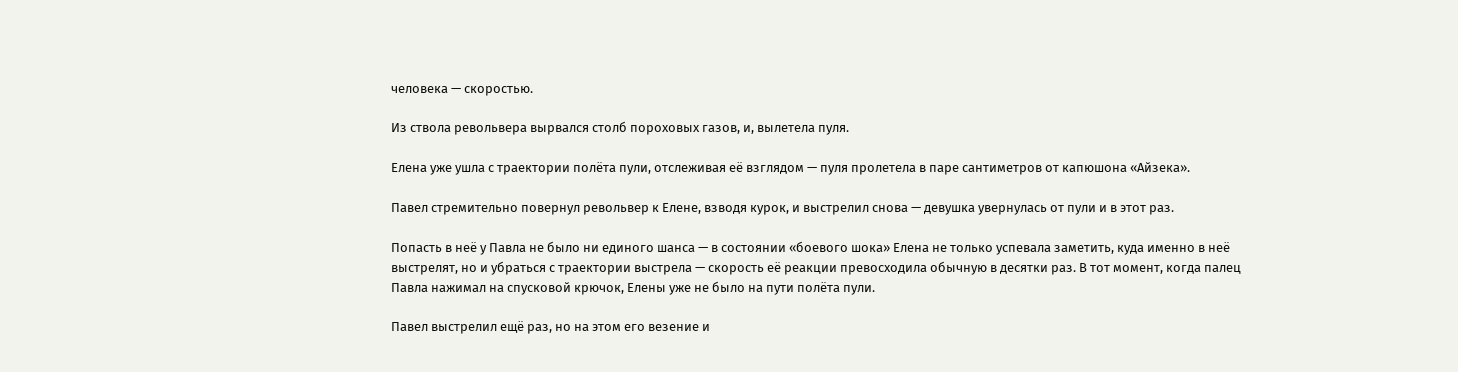человека — скоростью.

Из ствола револьвера вырвался столб пороховых газов, и, вылетела пуля.

Елена уже ушла с траектории полёта пули, отслеживая её взглядом — пуля пролетела в паре сантиметров от капюшона «Айзека».

Павел стремительно повернул револьвер к Елене, взводя курок, и выстрелил снова — девушка увернулась от пули и в этот раз.

Попасть в неё у Павла не было ни единого шанса — в состоянии «боевого шока» Елена не только успевала заметить, куда именно в неё выстрелят, но и убраться с траектории выстрела — скорость её реакции превосходила обычную в десятки раз. В тот момент, когда палец Павла нажимал на спусковой крючок, Елены уже не было на пути полёта пули.

Павел выстрелил ещё раз, но на этом его везение и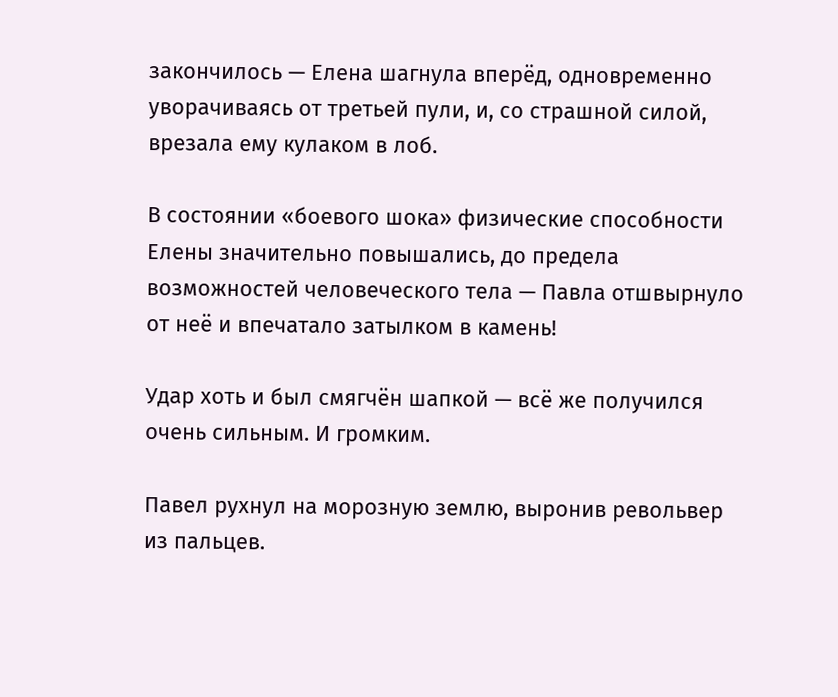закончилось — Елена шагнула вперёд, одновременно уворачиваясь от третьей пули, и, со страшной силой, врезала ему кулаком в лоб.

В состоянии «боевого шока» физические способности Елены значительно повышались, до предела возможностей человеческого тела — Павла отшвырнуло от неё и впечатало затылком в камень!

Удар хоть и был смягчён шапкой — всё же получился очень сильным. И громким.

Павел рухнул на морозную землю, выронив револьвер из пальцев.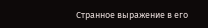Странное выражение в его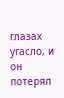глазах угасло, и он потерял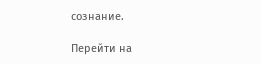сознание.

Перейти на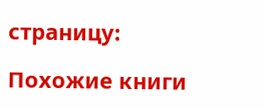страницу:

Похожие книги